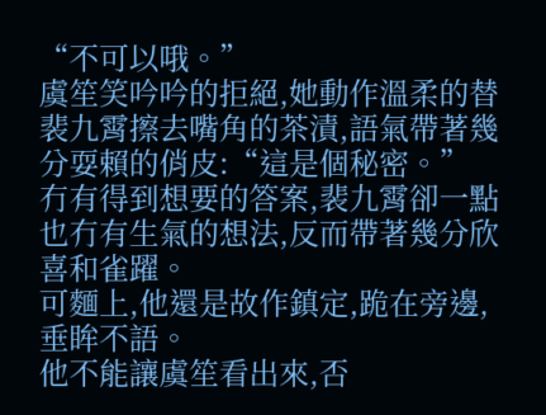“不可以哦。”
虞笙笑吟吟的拒絕,她動作溫柔的替裴九霄擦去嘴角的茶漬,語氣帶著幾分耍賴的俏皮:“這是個秘密。”
冇有得到想要的答案,裴九霄卻一點也冇有生氣的想法,反而帶著幾分欣喜和雀躍。
可麵上,他還是故作鎮定,跪在旁邊,垂眸不語。
他不能讓虞笙看出來,否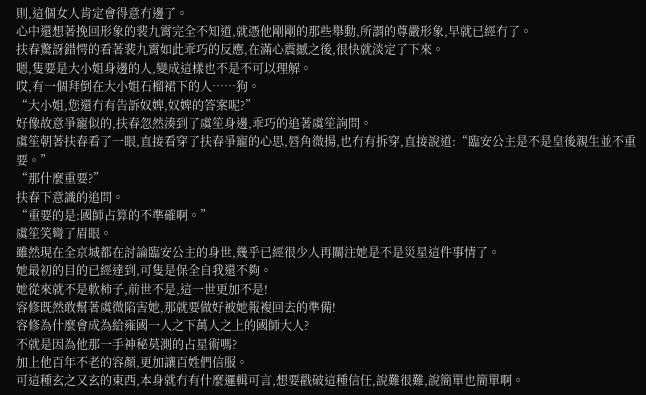則,這個女人肯定會得意冇邊了。
心中還想著挽回形象的裴九霄完全不知道,就憑他剛剛的那些舉動,所謂的尊嚴形象,早就已經冇了。
扶春驚訝錯愕的看著裴九霄如此乖巧的反應,在滿心震撼之後,很快就淡定了下來。
嗯,隻要是大小姐身邊的人,變成這樣也不是不可以理解。
哎,有一個拜倒在大小姐石榴裙下的人……狗。
“大小姐,您還冇有告訴奴婢,奴婢的答案呢?”
好像故意爭寵似的,扶春忽然湊到了虞笙身邊,乖巧的追著虞笙詢問。
虞笙朝著扶春看了一眼,直接看穿了扶春爭寵的心思,唇角微揚,也冇有拆穿,直接說道:“臨安公主是不是皇後親生並不重要。”
“那什麼重要?”
扶春下意識的追問。
“重要的是:國師占算的不準確啊。”
虞笙笑彎了眉眼。
雖然現在全京城都在討論臨安公主的身世,幾乎已經很少人再關注她是不是災星這件事情了。
她最初的目的已經達到,可隻是保全自我還不夠。
她從來就不是軟柿子,前世不是,這一世更加不是!
容修既然敢幫著虞微陷害她,那就要做好被她報複回去的準備!
容修為什麼會成為給雍國一人之下萬人之上的國師大人?
不就是因為他那一手神秘莫測的占星術嗎?
加上他百年不老的容顏,更加讓百姓們信服。
可這種玄之又玄的東西,本身就冇有什麼邏輯可言,想要戳破這種信任,說難很難,說簡單也簡單啊。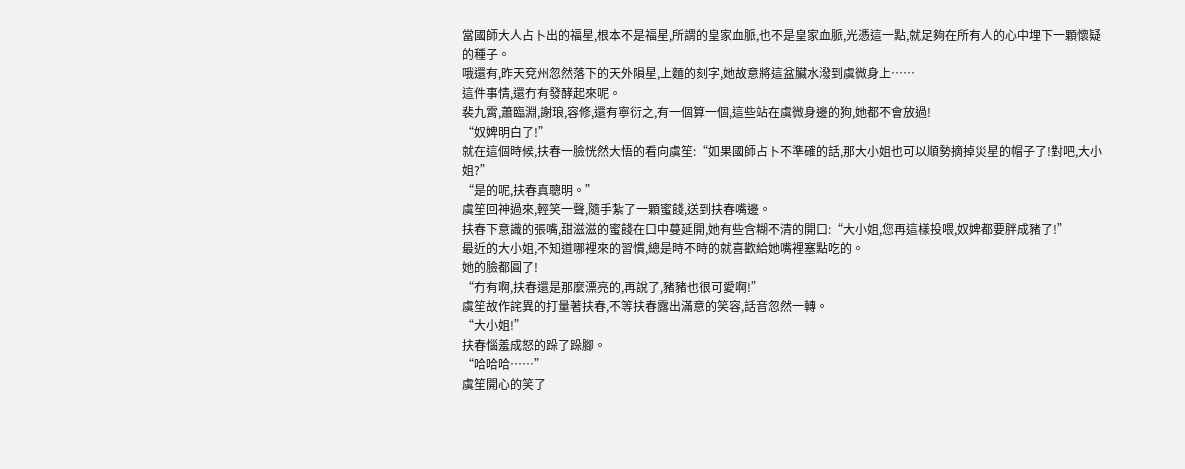當國師大人占卜出的福星,根本不是福星,所謂的皇家血脈,也不是皇家血脈,光憑這一點,就足夠在所有人的心中埋下一顆懷疑的種子。
哦還有,昨天兗州忽然落下的天外隕星,上麵的刻字,她故意將這盆臟水潑到虞微身上……
這件事情,還冇有發酵起來呢。
裴九霄,蕭臨淵,謝琅,容修,還有寧衍之,有一個算一個,這些站在虞微身邊的狗,她都不會放過!
“奴婢明白了!”
就在這個時候,扶春一臉恍然大悟的看向虞笙:“如果國師占卜不準確的話,那大小姐也可以順勢摘掉災星的帽子了!對吧,大小姐?”
“是的呢,扶春真聰明。”
虞笙回神過來,輕笑一聲,隨手紮了一顆蜜餞,送到扶春嘴邊。
扶春下意識的張嘴,甜滋滋的蜜餞在口中蔓延開,她有些含糊不清的開口:“大小姐,您再這樣投喂,奴婢都要胖成豬了!”
最近的大小姐,不知道哪裡來的習慣,總是時不時的就喜歡給她嘴裡塞點吃的。
她的臉都圓了!
“冇有啊,扶春還是那麼漂亮的,再說了,豬豬也很可愛啊!”
虞笙故作詫異的打量著扶春,不等扶春露出滿意的笑容,話音忽然一轉。
“大小姐!”
扶春惱羞成怒的跺了跺腳。
“哈哈哈……”
虞笙開心的笑了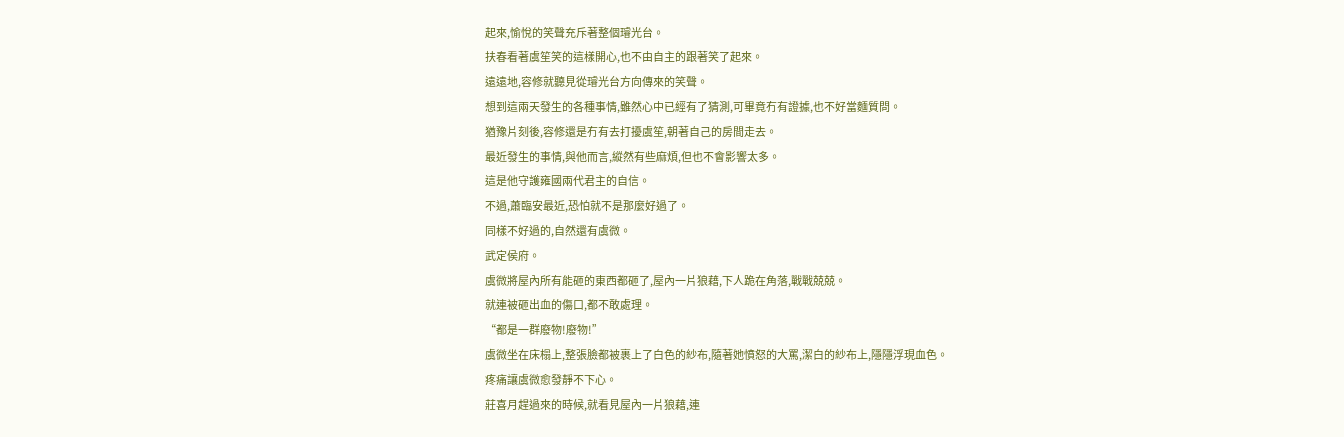起來,愉悅的笑聲充斥著整個璿光台。
扶春看著虞笙笑的這樣開心,也不由自主的跟著笑了起來。
遠遠地,容修就聽見從璿光台方向傳來的笑聲。
想到這兩天發生的各種事情,雖然心中已經有了猜測,可畢竟冇有證據,也不好當麵質問。
猶豫片刻後,容修還是冇有去打擾虞笙,朝著自己的房間走去。
最近發生的事情,與他而言,縱然有些麻煩,但也不會影響太多。
這是他守護雍國兩代君主的自信。
不過,蕭臨安最近,恐怕就不是那麼好過了。
同樣不好過的,自然還有虞微。
武定侯府。
虞微將屋內所有能砸的東西都砸了,屋內一片狼藉,下人跪在角落,戰戰兢兢。
就連被砸出血的傷口,都不敢處理。
“都是一群廢物!廢物!”
虞微坐在床榻上,整張臉都被裹上了白色的紗布,隨著她憤怒的大罵,潔白的紗布上,隱隱浮現血色。
疼痛讓虞微愈發靜不下心。
莊喜月趕過來的時候,就看見屋內一片狼藉,連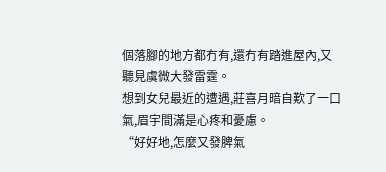個落腳的地方都冇有,還冇有踏進屋內,又聽見虞微大發雷霆。
想到女兒最近的遭遇,莊喜月暗自歎了一口氣,眉宇間滿是心疼和憂慮。
“好好地,怎麼又發脾氣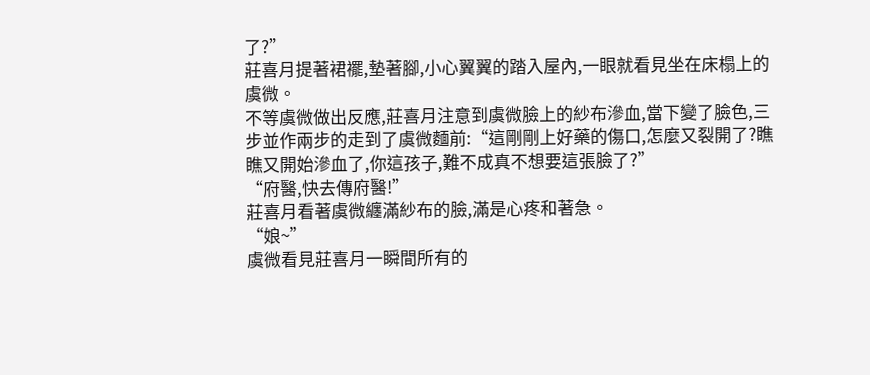了?”
莊喜月提著裙襬,墊著腳,小心翼翼的踏入屋內,一眼就看見坐在床榻上的虞微。
不等虞微做出反應,莊喜月注意到虞微臉上的紗布滲血,當下變了臉色,三步並作兩步的走到了虞微麵前:“這剛剛上好藥的傷口,怎麼又裂開了?瞧瞧又開始滲血了,你這孩子,難不成真不想要這張臉了?”
“府醫,快去傳府醫!”
莊喜月看著虞微纏滿紗布的臉,滿是心疼和著急。
“娘~”
虞微看見莊喜月一瞬間所有的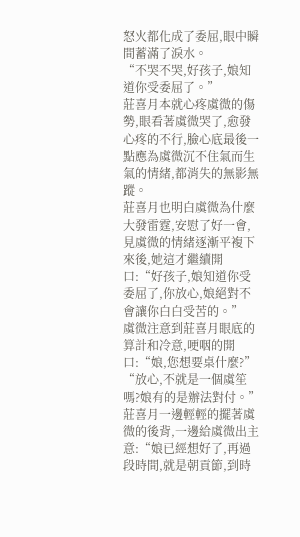怒火都化成了委屈,眼中瞬間蓄滿了淚水。
“不哭不哭,好孩子,娘知道你受委屈了。”
莊喜月本就心疼虞微的傷勢,眼看著虞微哭了,愈發心疼的不行,臉心底最後一點應為虞微沉不住氣而生氣的情緒,都消失的無影無蹤。
莊喜月也明白虞微為什麼大發雷霆,安慰了好一會,見虞微的情緒逐漸平複下來後,她這才繼續開口:“好孩子,娘知道你受委屈了,你放心,娘絕對不會讓你白白受苦的。”
虞微注意到莊喜月眼底的算計和冷意,哽咽的開口:“娘,您想要桌什麼?”
“放心,不就是一個虞笙嗎?娘有的是辦法對付。”
莊喜月一邊輕輕的擺著虞微的後背,一邊給虞微出主意:“娘已經想好了,再過段時間,就是朝貢節,到時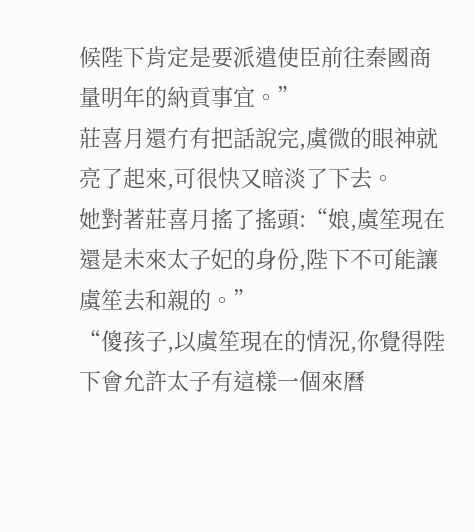候陛下肯定是要派遣使臣前往秦國商量明年的納貢事宜。”
莊喜月還冇有把話說完,虞微的眼神就亮了起來,可很快又暗淡了下去。
她對著莊喜月搖了搖頭:“娘,虞笙現在還是未來太子妃的身份,陛下不可能讓虞笙去和親的。”
“傻孩子,以虞笙現在的情況,你覺得陛下會允許太子有這樣一個來曆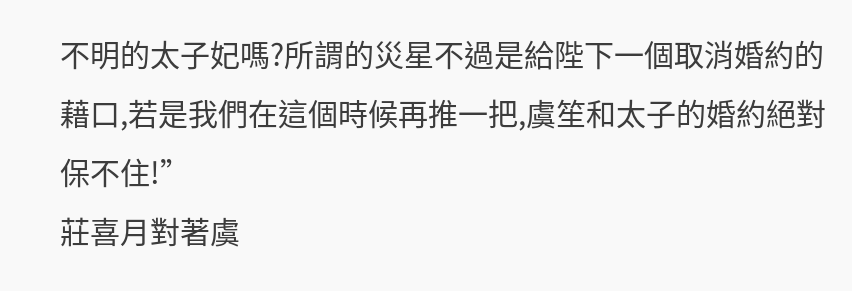不明的太子妃嗎?所謂的災星不過是給陛下一個取消婚約的藉口,若是我們在這個時候再推一把,虞笙和太子的婚約絕對保不住!”
莊喜月對著虞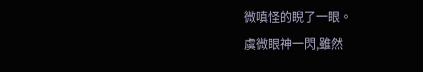微嗔怪的睨了一眼。
虞微眼神一閃,雖然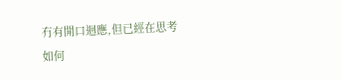冇有開口迴應,但已經在思考如何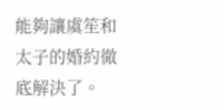能夠讓虞笙和太子的婚約徹底解決了。